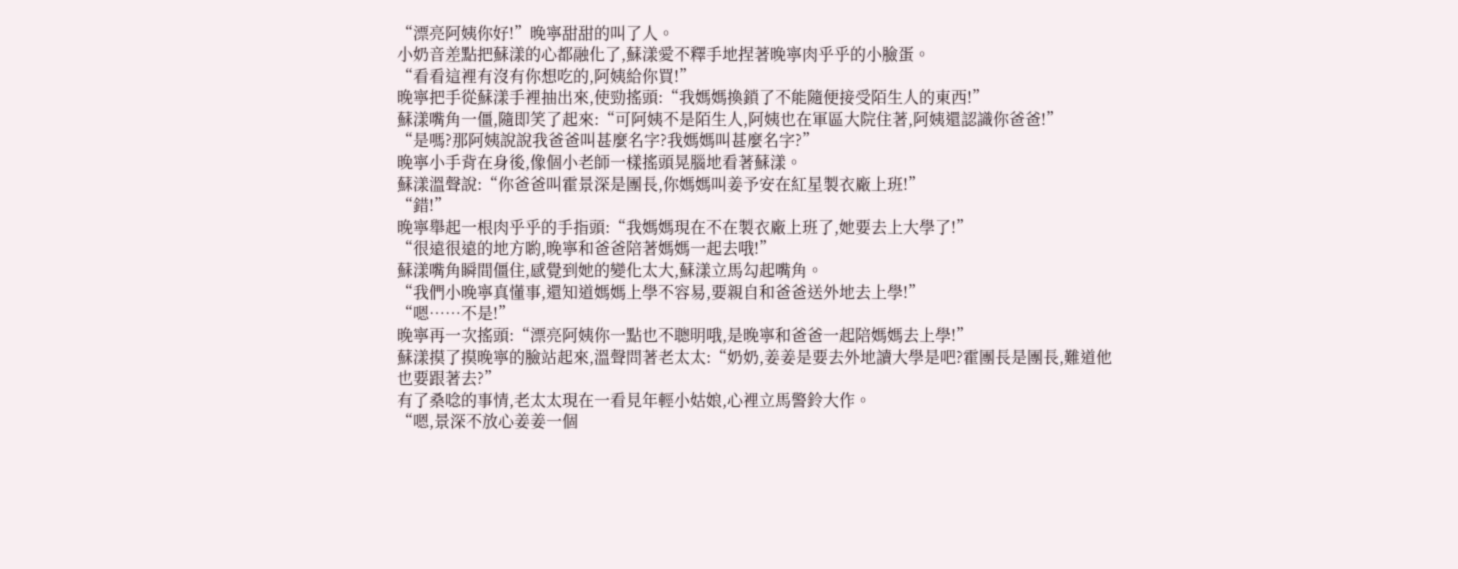“漂亮阿姨你好!”晚寧甜甜的叫了人。
小奶音差點把蘇漾的心都融化了,蘇漾愛不釋手地捏著晚寧肉乎乎的小臉蛋。
“看看這裡有沒有你想吃的,阿姨給你買!”
晚寧把手從蘇漾手裡抽出來,使勁搖頭:“我媽媽換鎖了不能隨便接受陌生人的東西!”
蘇漾嘴角一僵,隨即笑了起來:“可阿姨不是陌生人,阿姨也在軍區大院住著,阿姨還認識你爸爸!”
“是嗎?那阿姨說說我爸爸叫甚麼名字?我媽媽叫甚麼名字?”
晚寧小手背在身後,像個小老師一樣搖頭晃腦地看著蘇漾。
蘇漾溫聲說:“你爸爸叫霍景深是團長,你媽媽叫姜予安在紅星製衣廠上班!”
“錯!”
晚寧舉起一根肉乎乎的手指頭:“我媽媽現在不在製衣廠上班了,她要去上大學了!”
“很遠很遠的地方喲,晚寧和爸爸陪著媽媽一起去哦!”
蘇漾嘴角瞬間僵住,感覺到她的變化太大,蘇漾立馬勾起嘴角。
“我們小晚寧真懂事,還知道媽媽上學不容易,要親自和爸爸送外地去上學!”
“嗯……不是!”
晚寧再一次搖頭:“漂亮阿姨你一點也不聰明哦,是晚寧和爸爸一起陪媽媽去上學!”
蘇漾摸了摸晚寧的臉站起來,溫聲問著老太太:“奶奶,姜姜是要去外地讀大學是吧?霍團長是團長,難道他也要跟著去?”
有了桑唸的事情,老太太現在一看見年輕小姑娘,心裡立馬警鈴大作。
“嗯,景深不放心姜姜一個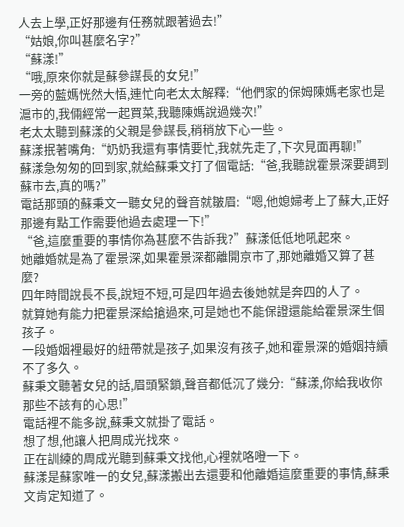人去上學,正好那邊有任務就跟著過去!”
“姑娘,你叫甚麼名字?”
“蘇漾!”
“哦,原來你就是蘇參謀長的女兒!”
一旁的藍媽恍然大悟,連忙向老太太解釋:“他們家的保姆陳媽老家也是滬市的,我倆經常一起買菜,我聽陳媽說過幾次!”
老太太聽到蘇漾的父親是參謀長,稍稍放下心一些。
蘇漾抿著嘴角:“奶奶我還有事情要忙,我就先走了,下次見面再聊!”
蘇漾急匆匆的回到家,就給蘇秉文打了個電話:“爸,我聽說霍景深要調到蘇市去,真的嗎?”
電話那頭的蘇秉文一聽女兒的聲音就皺眉:“嗯,他媳婦考上了蘇大,正好那邊有點工作需要他過去處理一下!”
“爸,這麼重要的事情你為甚麼不告訴我?”蘇漾低低地吼起來。
她離婚就是為了霍景深,如果霍景深都離開京市了,那她離婚又算了甚麼?
四年時間說長不長,說短不短,可是四年過去後她就是奔四的人了。
就算她有能力把霍景深給搶過來,可是她也不能保證還能給霍景深生個孩子。
一段婚姻裡最好的紐帶就是孩子,如果沒有孩子,她和霍景深的婚姻持續不了多久。
蘇秉文聽著女兒的話,眉頭緊鎖,聲音都低沉了幾分:“蘇漾,你給我收你那些不該有的心思!”
電話裡不能多說,蘇秉文就掛了電話。
想了想,他讓人把周成光找來。
正在訓練的周成光聽到蘇秉文找他,心裡就咯噔一下。
蘇漾是蘇家唯一的女兒,蘇漾搬出去還要和他離婚這麼重要的事情,蘇秉文肯定知道了。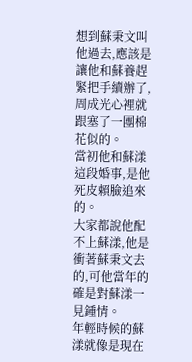想到蘇秉文叫他過去,應該是讓他和蘇養趕緊把手續辦了,周成光心裡就跟塞了一團棉花似的。
當初他和蘇漾這段婚事,是他死皮賴臉追來的。
大家都說他配不上蘇漾,他是衝著蘇秉文去的,可他當年的確是對蘇漾一見鍾情。
年輕時候的蘇漾就像是現在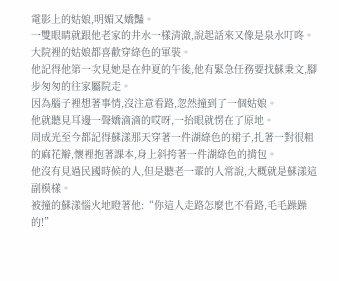電影上的姑娘,明媚又嬌豔。
一雙眼睛就跟他老家的井水一樣清澈,說起話來又像是泉水叮咚。
大院裡的姑娘都喜歡穿綠色的軍裝。
他記得他第一次見她是在仲夏的午後,他有緊急任務要找蘇秉文,腳步匆匆的往家屬院走。
因為腦子裡想著事情,沒注意看路,忽然撞到了一個姑娘。
他就聽見耳邊一聲嬌滴滴的哎呀,一抬眼就愣在了原地。
周成光至今都記得蘇漾那天穿著一件湖綠色的裙子,扎著一對很粗的麻花辮,懷裡抱著課本,身上斜挎著一件湖綠色的揹包。
他沒有見過民國時候的人,但是聽老一輩的人常說,大概就是蘇漾這副模樣。
被撞的蘇漾惱火地瞪著他:“你這人走路怎麼也不看路,毛毛躁躁的!”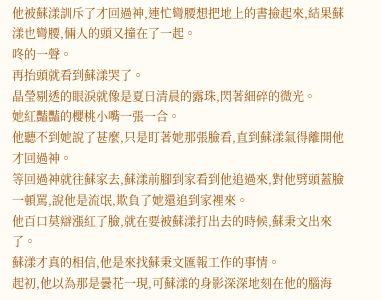他被蘇漾訓斥了才回過神,連忙彎腰想把地上的書撿起來,結果蘇漾也彎腰,倆人的頭又撞在了一起。
咚的一聲。
再抬頭就看到蘇漾哭了。
晶瑩剔透的眼淚就像是夏日清晨的露珠,閃著細碎的微光。
她紅豔豔的櫻桃小嘴一張一合。
他聽不到她說了甚麼,只是盯著她那張臉看,直到蘇漾氣得離開他才回過神。
等回過神就往蘇家去,蘇漾前腳到家看到他追過來,對他劈頭蓋臉一頓罵,說他是流氓,欺負了她還追到家裡來。
他百口莫辯漲紅了臉,就在要被蘇漾打出去的時候,蘇秉文出來了。
蘇漾才真的相信,他是來找蘇秉文匯報工作的事情。
起初,他以為那是曇花一現,可蘇漾的身影深深地刻在他的腦海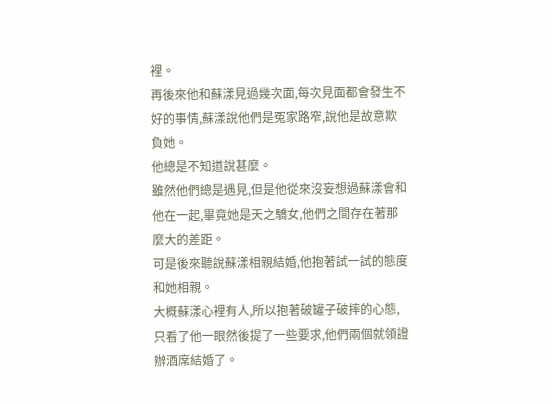裡。
再後來他和蘇漾見過幾次面,每次見面都會發生不好的事情,蘇漾說他們是冤家路窄,說他是故意欺負她。
他總是不知道說甚麼。
雖然他們總是遇見,但是他從來沒妄想過蘇漾會和他在一起,畢竟她是天之驕女,他們之間存在著那麼大的差距。
可是後來聽說蘇漾相親結婚,他抱著試一試的態度和她相親。
大概蘇漾心裡有人,所以抱著破罐子破摔的心態,只看了他一眼然後提了一些要求,他們兩個就領證辦酒席結婚了。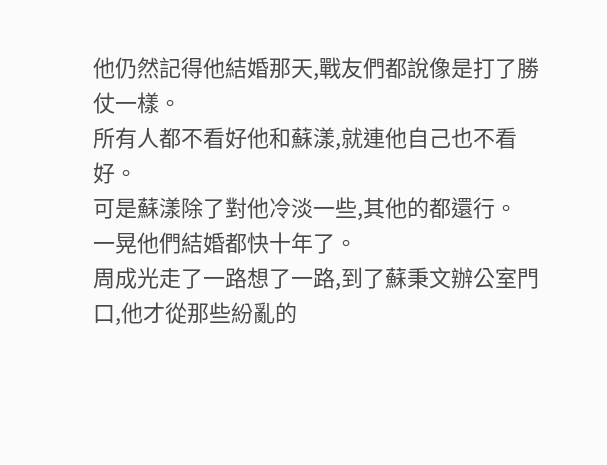他仍然記得他結婚那天,戰友們都說像是打了勝仗一樣。
所有人都不看好他和蘇漾,就連他自己也不看好。
可是蘇漾除了對他冷淡一些,其他的都還行。
一晃他們結婚都快十年了。
周成光走了一路想了一路,到了蘇秉文辦公室門口,他才從那些紛亂的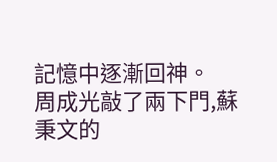記憶中逐漸回神。
周成光敲了兩下門,蘇秉文的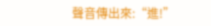聲音傳出來:“進!”